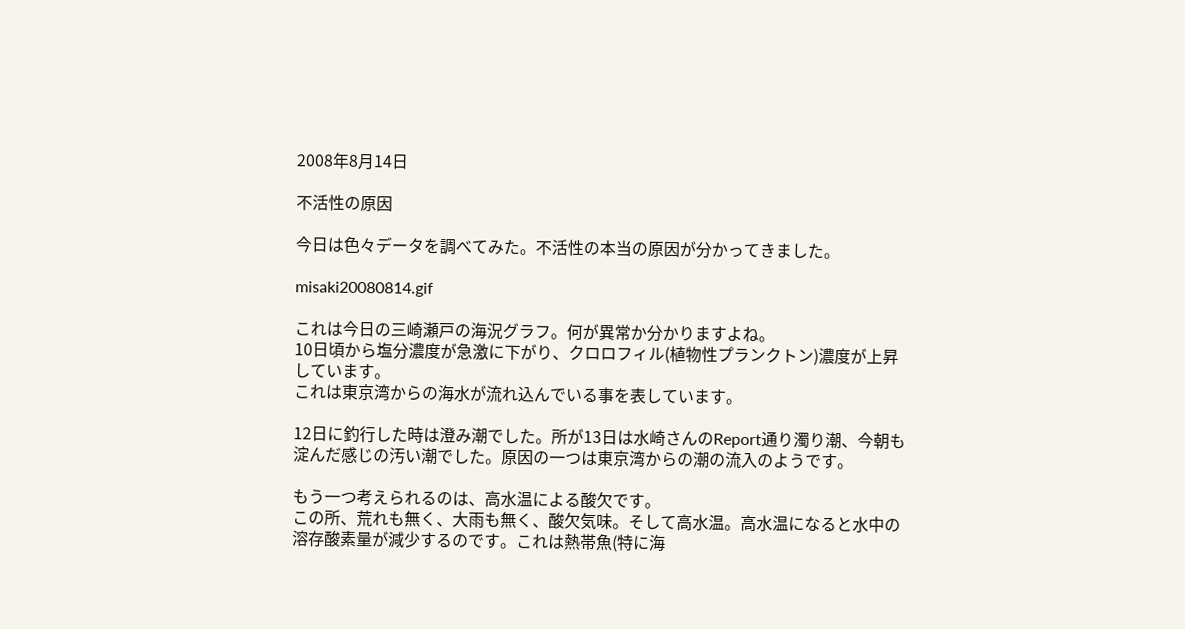2008年8月14日

不活性の原因

今日は色々データを調べてみた。不活性の本当の原因が分かってきました。

misaki20080814.gif

これは今日の三崎瀬戸の海況グラフ。何が異常か分かりますよね。
10日頃から塩分濃度が急激に下がり、クロロフィル(植物性プランクトン)濃度が上昇しています。
これは東京湾からの海水が流れ込んでいる事を表しています。

12日に釣行した時は澄み潮でした。所が13日は水崎さんのReport通り濁り潮、今朝も淀んだ感じの汚い潮でした。原因の一つは東京湾からの潮の流入のようです。

もう一つ考えられるのは、高水温による酸欠です。
この所、荒れも無く、大雨も無く、酸欠気味。そして高水温。高水温になると水中の溶存酸素量が減少するのです。これは熱帯魚(特に海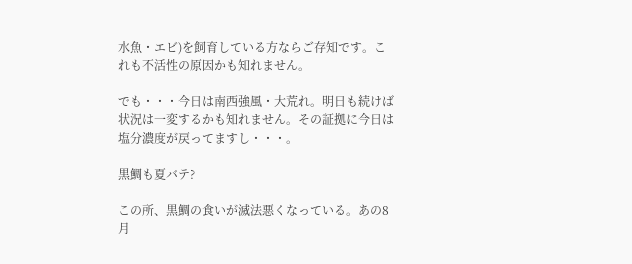水魚・エビ)を飼育している方ならご存知です。これも不活性の原因かも知れません。

でも・・・今日は南西強風・大荒れ。明日も続けば状況は一変するかも知れません。その証拠に今日は塩分濃度が戻ってますし・・・。

黒鯛も夏バテ?

この所、黒鯛の食いが滅法悪くなっている。あの8月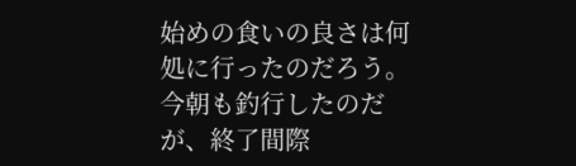始めの食いの良さは何処に行ったのだろう。
今朝も釣行したのだが、終了間際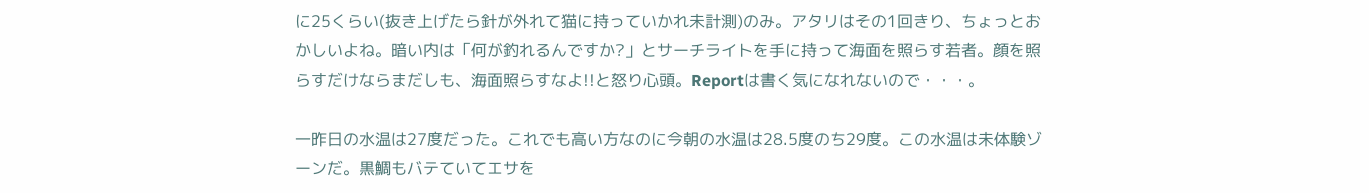に25くらい(抜き上げたら針が外れて猫に持っていかれ未計測)のみ。アタリはその1回きり、ちょっとおかしいよね。暗い内は「何が釣れるんですか?」とサーチライトを手に持って海面を照らす若者。顔を照らすだけならまだしも、海面照らすなよ!!と怒り心頭。Reportは書く気になれないので・・・。

一昨日の水温は27度だった。これでも高い方なのに今朝の水温は28.5度のち29度。この水温は未体験ゾーンだ。黒鯛もバテていてエサを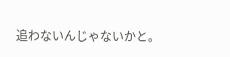追わないんじゃないかと。